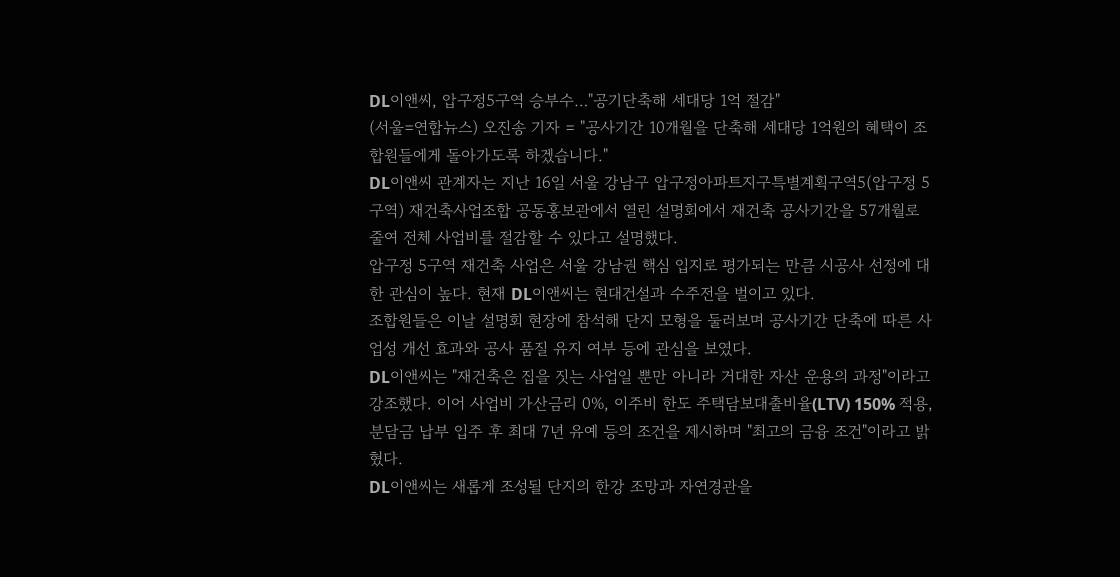DL이앤씨, 압구정5구역 승부수…"공기단축해 세대당 1억 절감"
(서울=연합뉴스) 오진송 기자 = "공사기간 10개월을 단축해 세대당 1억원의 혜택이 조합원들에게 돌아가도록 하겠습니다."
DL이앤씨 관계자는 지난 16일 서울 강남구 압구정아파트지구특별계획구역5(압구정 5구역) 재건축사업조합 공동홍보관에서 열린 설명회에서 재건축 공사기간을 57개월로 줄여 전체 사업비를 절감할 수 있다고 설명했다.
압구정 5구역 재건축 사업은 서울 강남권 핵심 입지로 평가되는 만큼 시공사 선정에 대한 관심이 높다. 현재 DL이앤씨는 현대건설과 수주전을 벌이고 있다.
조합원들은 이날 설명회 현장에 참석해 단지 모형을 둘러보며 공사기간 단축에 따른 사업성 개선 효과와 공사 품질 유지 여부 등에 관심을 보였다.
DL이앤씨는 "재건축은 집을 짓는 사업일 뿐만 아니라 거대한 자산 운용의 과정"이라고 강조했다. 이어 사업비 가산금리 0%, 이주비 한도 주택담보대출비율(LTV) 150% 적용, 분담금 납부 입주 후 최대 7년 유예 등의 조건을 제시하며 "최고의 금융 조건"이라고 밝혔다.
DL이앤씨는 새롭게 조성될 단지의 한강 조망과 자연경관을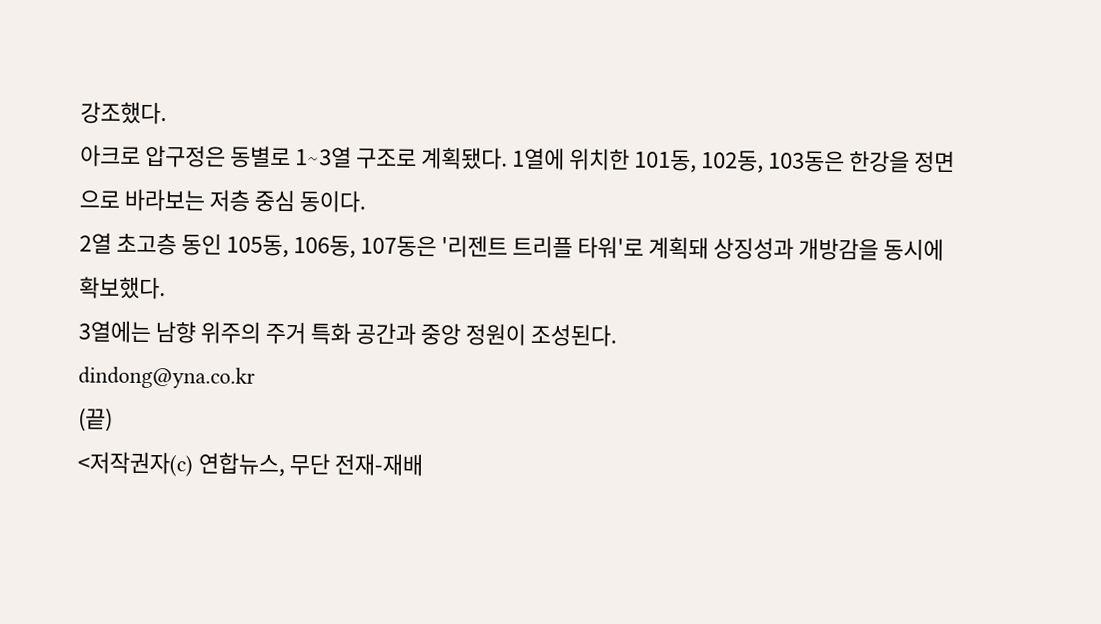강조했다.
아크로 압구정은 동별로 1∼3열 구조로 계획됐다. 1열에 위치한 101동, 102동, 103동은 한강을 정면으로 바라보는 저층 중심 동이다.
2열 초고층 동인 105동, 106동, 107동은 '리젠트 트리플 타워'로 계획돼 상징성과 개방감을 동시에 확보했다.
3열에는 남향 위주의 주거 특화 공간과 중앙 정원이 조성된다.
dindong@yna.co.kr
(끝)
<저작권자(c) 연합뉴스, 무단 전재-재배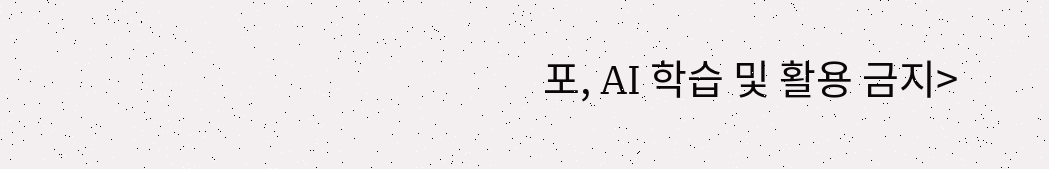포, AI 학습 및 활용 금지>